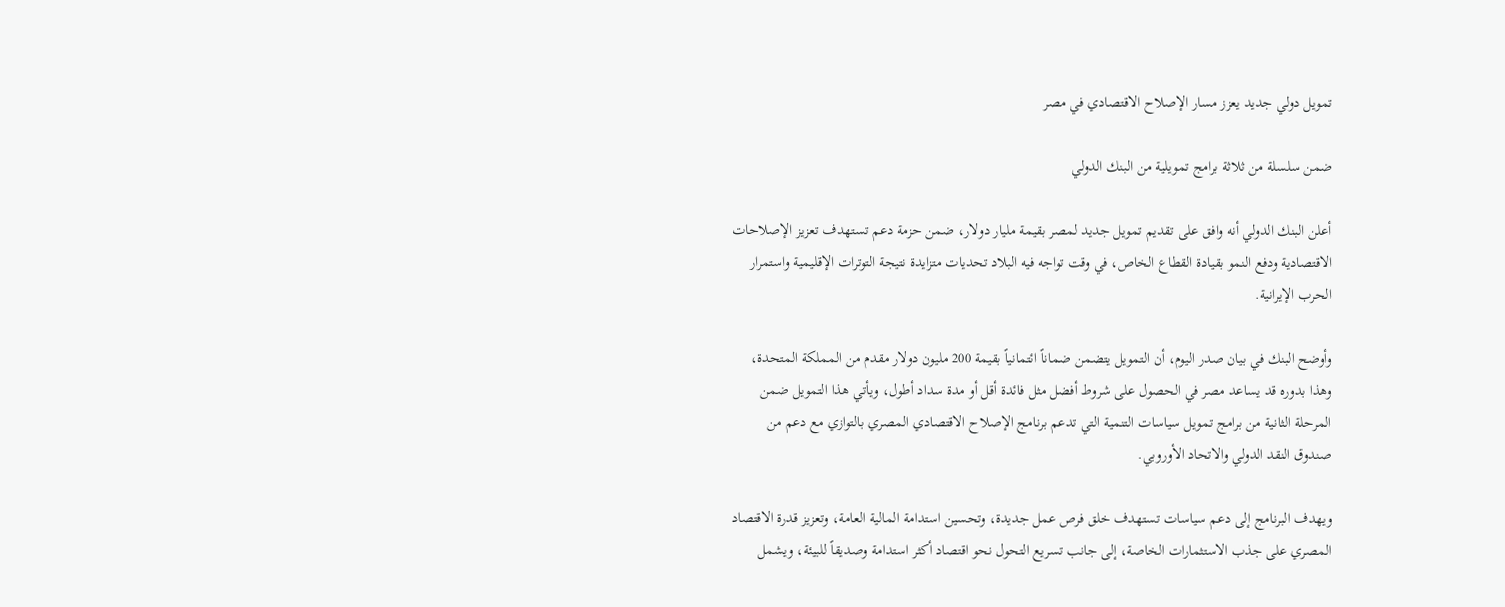تمويل دولي جديد يعزز مسار الإصلاح الاقتصادي في مصر

ضمن سلسلة من ثلاثة برامج تمويلية من البنك الدولي

أعلن البنك الدولي أنه وافق على تقديم تمويل جديد لمصر بقيمة مليار دولار، ضمن حزمة دعم تستهدف تعزيز الإصلاحات الاقتصادية ودفع النمو بقيادة القطاع الخاص، في وقت تواجه فيه البلاد تحديات متزايدة نتيجة التوترات الإقليمية واستمرار الحرب الإيرانية.

وأوضح البنك في بيان صدر اليوم، أن التمويل يتضمن ضماناً ائتمانياً بقيمة 200 مليون دولار مقدم من المملكة المتحدة، وهذا بدوره قد يساعد مصر في الحصول على شروط أفضل مثل فائدة أقل أو مدة سداد أطول، ويأتي هذا التمويل ضمن المرحلة الثانية من برامج تمويل سياسات التنمية التي تدعم برنامج الإصلاح الاقتصادي المصري بالتوازي مع دعم من صندوق النقد الدولي والاتحاد الأوروبي.

ويهدف البرنامج إلى دعم سياسات تستهدف خلق فرص عمل جديدة، وتحسين استدامة المالية العامة، وتعزيز قدرة الاقتصاد المصري على جذب الاستثمارات الخاصة، إلى جانب تسريع التحول نحو اقتصاد أكثر استدامة وصديقاً للبيئة، ويشمل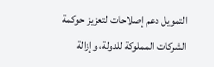التمويل دعم إصلاحات لتعزيز حوكمة الشركات المملوكة للدولة، وإزالة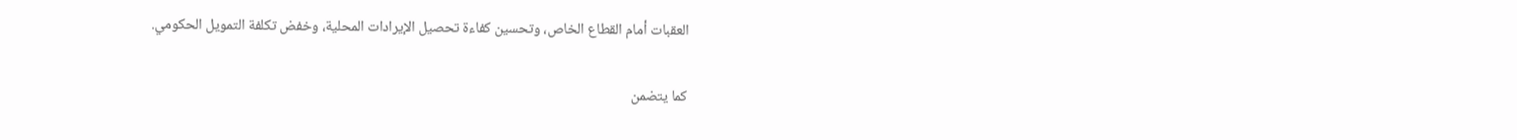العقبات أمام القطاع الخاص، وتحسين كفاءة تحصيل الإيرادات المحلية، وخفض تكلفة التمويل الحكومي.

كما يتضمن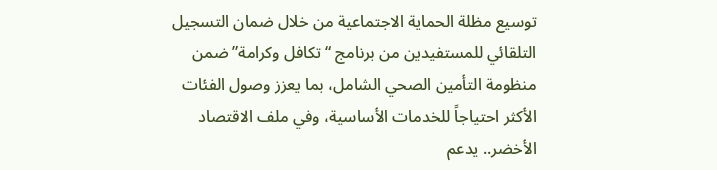توسيع مظلة الحماية الاجتماعية من خلال ضمان التسجيل التلقائي للمستفيدين من برنامج “تكافل وكرامة” ضمن منظومة التأمين الصحي الشامل، بما يعزز وصول الفئات الأكثر احتياجاً للخدمات الأساسية، وفي ملف الاقتصاد الأخضر.. يدعم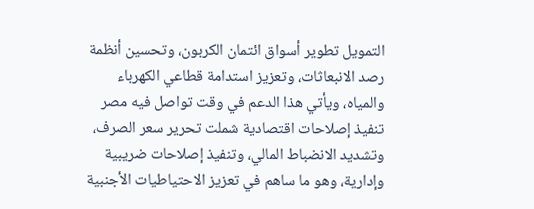التمويل تطوير أسواق ائتمان الكربون، وتحسين أنظمة رصد الانبعاثات، وتعزيز استدامة قطاعي الكهرباء والمياه، ويأتي هذا الدعم في وقت تواصل فيه مصر تنفيذ إصلاحات اقتصادية شملت تحرير سعر الصرف، وتشديد الانضباط المالي، وتنفيذ إصلاحات ضريبية وإدارية، وهو ما ساهم في تعزيز الاحتياطيات الأجنبية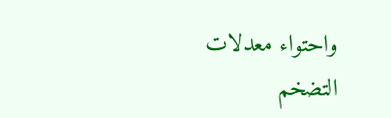واحتواء معدلات التضخم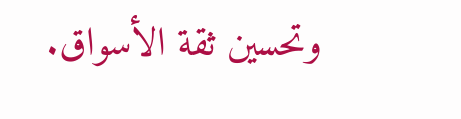وتحسين ثقة الأسواق.